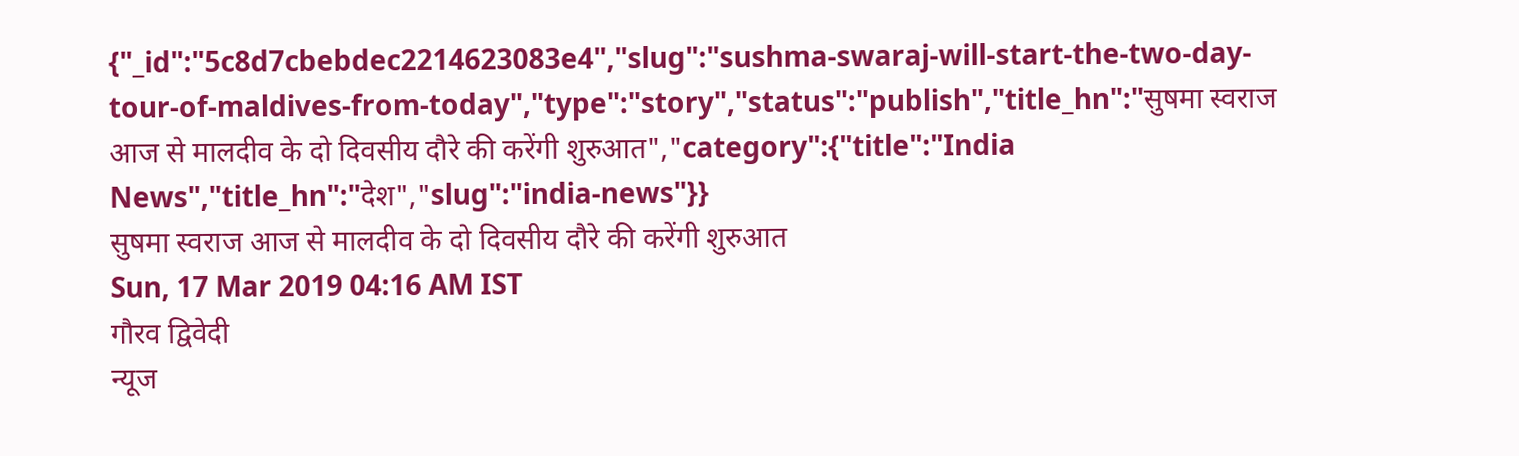{"_id":"5c8d7cbebdec2214623083e4","slug":"sushma-swaraj-will-start-the-two-day-tour-of-maldives-from-today","type":"story","status":"publish","title_hn":"सुषमा स्वराज आज से मालदीव के दो दिवसीय दौरे की करेंगी शुरुआत","category":{"title":"India News","title_hn":"देश","slug":"india-news"}}
सुषमा स्वराज आज से मालदीव के दो दिवसीय दौरे की करेंगी शुरुआत
Sun, 17 Mar 2019 04:16 AM IST
गौरव द्विवेदी
न्यूज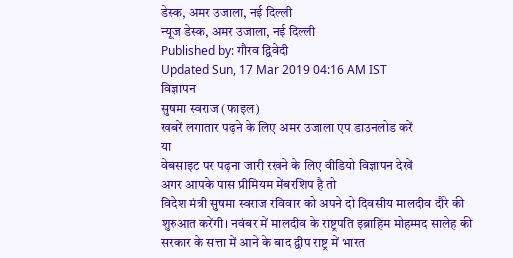डेस्क, अमर उजाला, नई दिल्ली
न्यूज डेस्क, अमर उजाला, नई दिल्ली
Published by: गौरव द्विवेदी
Updated Sun, 17 Mar 2019 04:16 AM IST
विज्ञापन
सुषमा स्वराज (फाइल)
खबरें लगातार पढ़ने के लिए अमर उजाला एप डाउनलोड करें
या
वेबसाइट पर पढ़ना जारी रखने के लिए वीडियो विज्ञापन देखें
अगर आपके पास प्रीमियम मेंबरशिप है तो
विदेश मंत्री सुषमा स्वराज रविवार को अपने दो दिवसीय मालदीव दौरे की शुरुआत करेंगी। नवंबर में मालदीव के राष्ट्रपति इब्राहिम मोहम्मद सालेह की सरकार के सत्ता में आने के बाद द्वीप राष्ट्र में भारत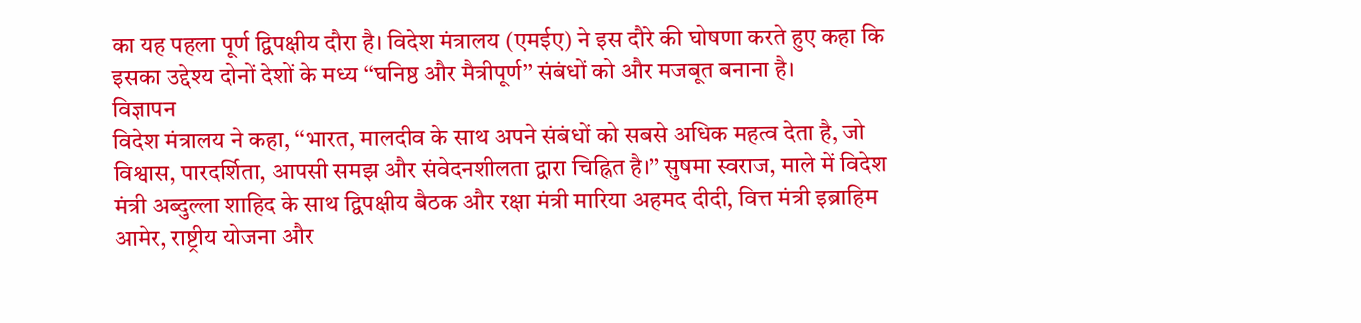का यह पहला पूर्ण द्विपक्षीय दौरा है। विदेश मंत्रालय (एमईए) ने इस दौरे की घोषणा करते हुए कहा कि इसका उद्देश्य दोनों देशों के मध्य ‘‘घनिष्ठ और मैत्रीपूर्ण’’ संबंधों को और मजबूत बनाना है।
विज्ञापन
विदेश मंत्रालय ने कहा, ‘‘भारत, मालदीव के साथ अपने संबंधों को सबसे अधिक महत्व देता है, जो विश्वास, पारदर्शिता, आपसी समझ और संवेदनशीलता द्वारा चिह्नित है।’’ सुषमा स्वराज, माले में विदेश मंत्री अब्दुल्ला शाहिद के साथ द्विपक्षीय बैठक और रक्षा मंत्री मारिया अहमद दीदी, वित्त मंत्री इब्राहिम आमेर, राष्ट्रीय योजना और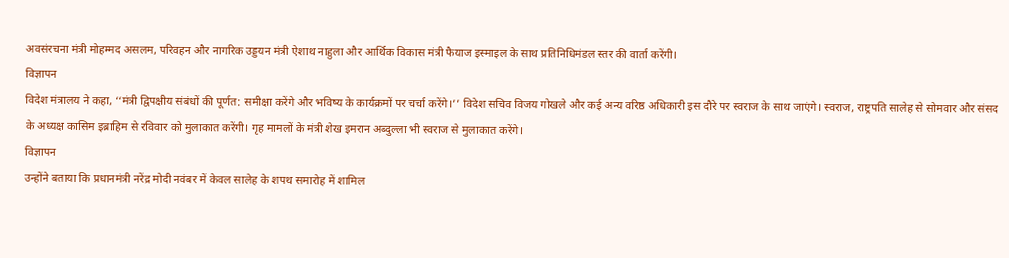अवसंरचना मंत्री मोहम्मद असलम, परिवहन और नागरिक उड्डयन मंत्री ऐशाथ नाहुला और आर्थिक विकास मंत्री फैयाज इस्माइल के साथ प्रतिनिधिमंडल स्तर की वार्ता करेंगी।
विज्ञापन
विदेश मंत्रालय ने कहा, ‘‘मंत्री द्विपक्षीय संबंधों की पूर्णत: समीक्षा करेंगे और भविष्य के कार्यक्रमों पर चर्चा करेंगे।’’ विदेश सचिव विजय गोखले और कई अन्य वरिष्ठ अधिकारी इस दौरे पर स्वराज के साथ जाएंगे। स्वराज, राष्ट्रपति सालेह से सोमवार और संसद के अध्यक्ष कासिम इब्राहिम से रविवार को मुलाकात करेंगी। गृह मामलों के मंत्री शेख इमरान अब्दुल्ला भी स्वराज से मुलाकात करेंगे।
विज्ञापन
उन्होंने बताया कि प्रधानमंत्री नरेंद्र मोदी नवंबर में केवल सालेह के शपथ समारोह में शामिल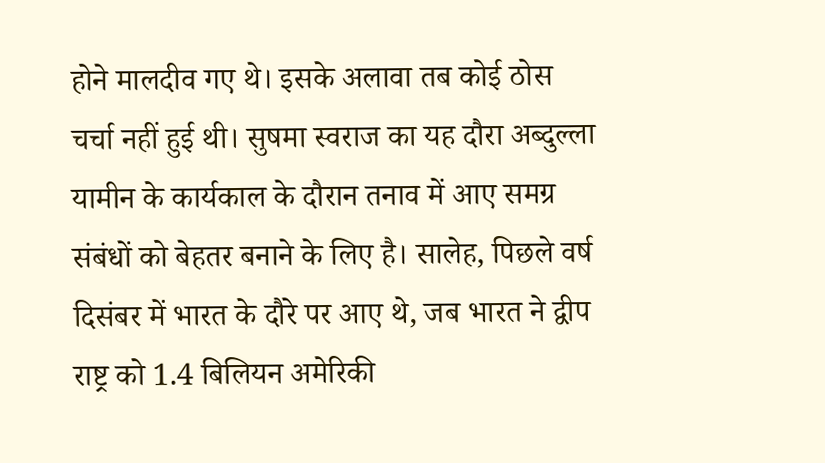होने मालदीव गए थे। इसके अलावा तब कोई ठोस चर्चा नहीं हुई थी। सुषमा स्वराज का यह दौरा अब्दुल्ला यामीन के कार्यकाल के दौरान तनाव में आए समग्र संबंधों को बेहतर बनाने के लिए है। सालेह, पिछले वर्ष दिसंबर में भारत के दौरे पर आए थे, जब भारत ने द्वीप राष्ट्र को 1.4 बिलियन अमेरिकी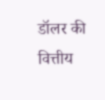डॉलर की वित्तीय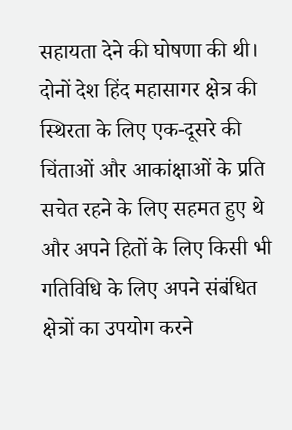सहायता देने की घोषणा की थी।
दोनों देश हिंद महासागर क्षेत्र की स्थिरता के लिए एक-दूसरे की चिंताओं और आकांक्षाओं के प्रति सचेत रहने के लिए सहमत हुए थे और अपने हितों के लिए किसी भी गतिविधि के लिए अपने संबंधित क्षेत्रों का उपयोग करने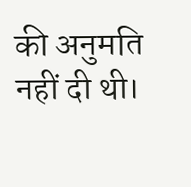की अनुमति नहीं दी थी।